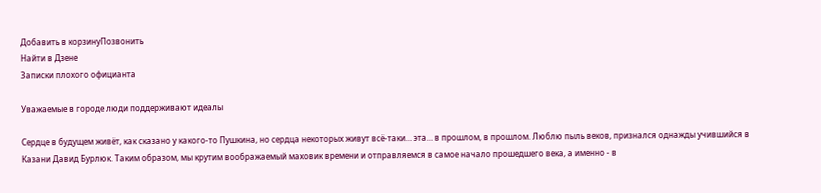Добавить в корзинуПозвонить
Найти в Дзене
Записки плохого официанта

Уважаемые в городе люди поддерживают идеалы

Сердце в будущем живёт, как сказано у какого-то Пушкина, но сердца некоторых живут всё-таки… эта… в прошлом, в прошлом. Люблю пыль веков, признался однажды учившийся в Казани Давид Бурлюк. Таким образом, мы крутим воображаемый маховик времени и отправляемся в самое начало прошедшего века, а именно - в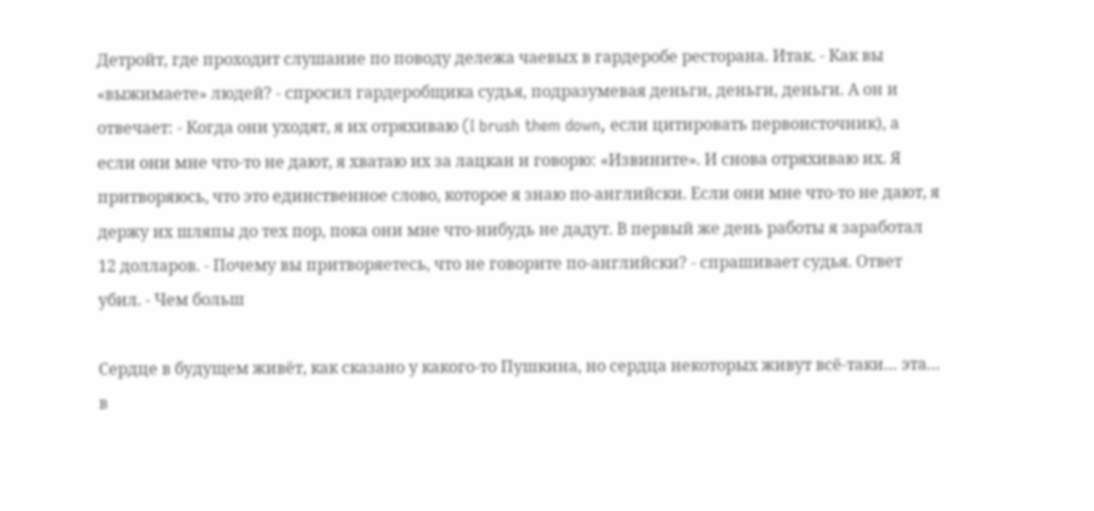Детройт, где проходит слушание по поводу дележа чаевых в гардеробе ресторана. Итак. - Как вы «выжимаете» людей? - спросил гардеробщика судья, подразумевая деньги, деньги, деньги. А он и отвечает: - Когда они уходят, я их отряхиваю (I brush them down, если цитировать первоисточник), а если они мне что-то не дают, я хватаю их за лацкан и говорю: «Извините». И снова отряхиваю их. Я притворяюсь, что это единственное слово, которое я знаю по-английски. Если они мне что-то не дают, я держу их шляпы до тех пор, пока они мне что-нибудь не дадут. В первый же день работы я заработал 12 долларов. - Почему вы притворяетесь, что не говорите по-английски? - спрашивает судья. Ответ убил. - Чем больш

Сердце в будущем живёт, как сказано у какого-то Пушкина, но сердца некоторых живут всё-таки… эта… в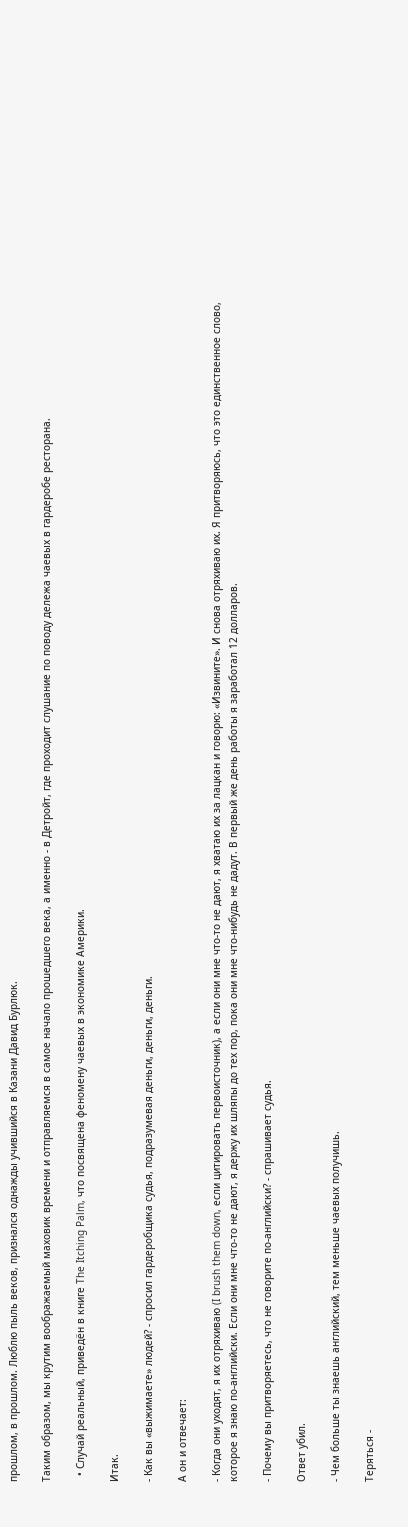прошлом, в прошлом. Люблю пыль веков, признался однажды учившийся в Казани Давид Бурлюк.

Таким образом, мы крутим воображаемый маховик времени и отправляемся в самое начало прошедшего века, а именно - в Детройт, где проходит слушание по поводу дележа чаевых в гардеробе ресторана.

  • Случай реальный, приведён в книге The Itching Palm, что посвящена феномену чаевых в экономике Америки.

Итак.

- Как вы «выжимаете» людей? - спросил гардеробщика судья, подразумевая деньги, деньги, деньги.

А он и отвечает:

- Когда они уходят, я их отряхиваю (I brush them down, если цитировать первоисточник), а если они мне что-то не дают, я хватаю их за лацкан и говорю: «Извините». И снова отряхиваю их. Я притворяюсь, что это единственное слово, которое я знаю по-английски. Если они мне что-то не дают, я держу их шляпы до тех пор, пока они мне что-нибудь не дадут. В первый же день работы я заработал 12 долларов.

- Почему вы притворяетесь, что не говорите по-английски? - спрашивает судья.

Ответ убил.

- Чем больше ты знаешь английский, тем меньше чаевых получишь.

Теряться -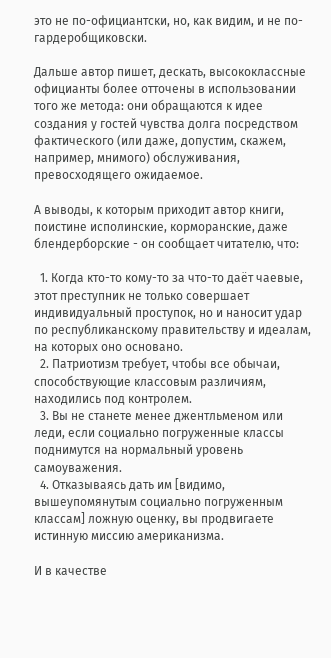это не по-официантски, но, как видим, и не по-гардеробщиковски.

Дальше автор пишет, дескать, высококлассные официанты более отточены в использовании того же метода: они обращаются к идее создания у гостей чувства долга посредством фактического (или даже, допустим, скажем, например, мнимого) обслуживания, превосходящего ожидаемое.

А выводы, к которым приходит автор книги, поистине исполинские, корморанские, даже блендерборские - он сообщает читателю, что:

  1. Когда кто-то кому-то за что-то даёт чаевые, этот преступник не только совершает индивидуальный проступок, но и наносит удар по республиканскому правительству и идеалам, на которых оно основано.
  2. Патриотизм требует, чтобы все обычаи, способствующие классовым различиям, находились под контролем.
  3. Вы не станете менее джентльменом или леди, если социально погруженные классы поднимутся на нормальный уровень самоуважения.
  4. Отказываясь дать им [видимо, вышеупомянутым социально погруженным классам] ложную оценку, вы продвигаете истинную миссию американизма.

И в качестве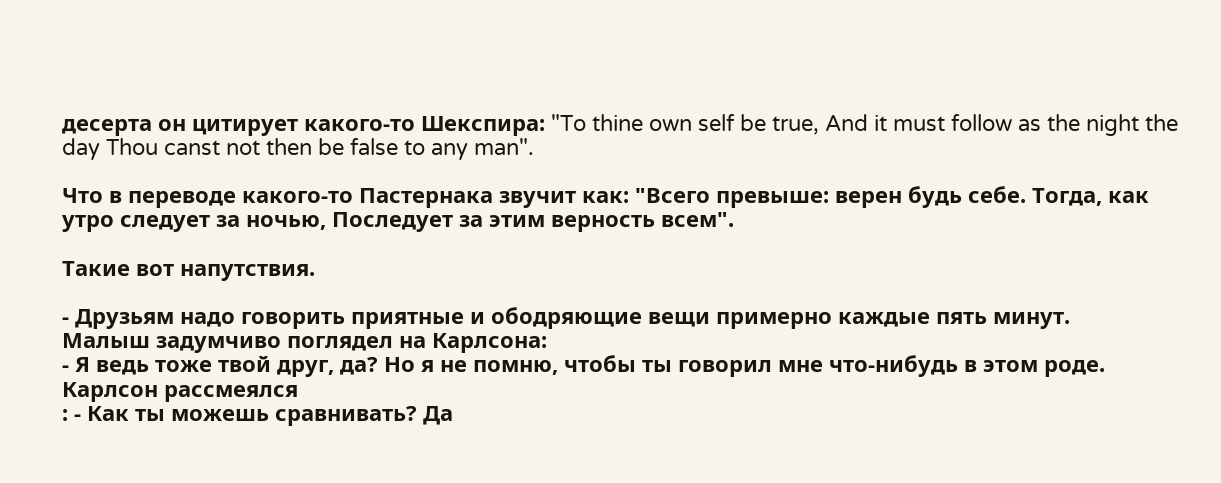десерта он цитирует какого-то Шекспира: "To thine own self be true, And it must follow as the night the day Thou canst not then be false to any man".

Что в переводе какого-то Пастернака звучит как: "Всего превыше: верен будь себе. Тогда, как утро следует за ночью, Последует за этим верность всем".

Такие вот напутствия.

- Друзьям надо говорить приятные и ободряющие вещи примерно каждые пять минут.
Малыш задумчиво поглядел на Карлсона:
- Я ведь тоже твой друг, да? Но я не помню, чтобы ты говорил мне что-нибудь в этом роде.
Карлсон рассмеялся
: - Как ты можешь сравнивать? Да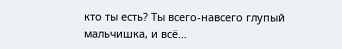кто ты есть? Ты всего-навсего глупый мальчишка, и всё…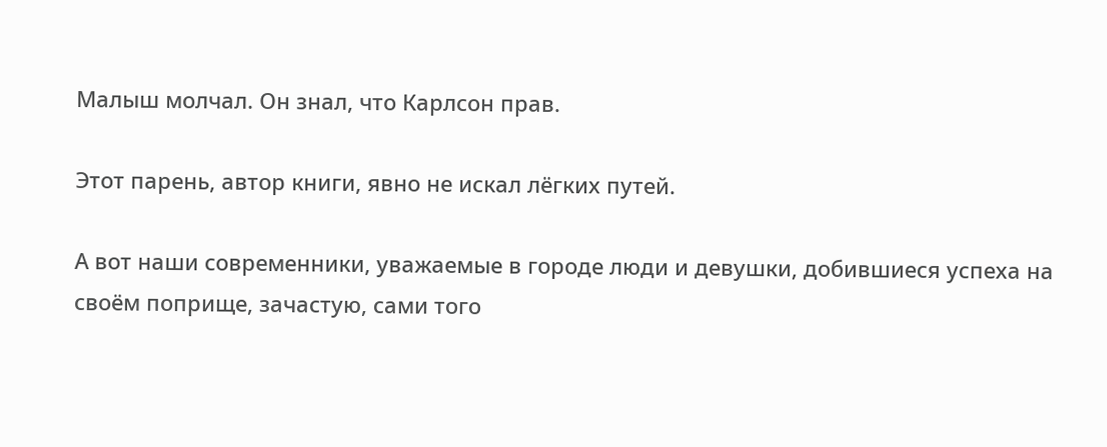Малыш молчал. Он знал, что Карлсон прав.

Этот парень, автор книги, явно не искал лёгких путей.

А вот наши современники, уважаемые в городе люди и девушки, добившиеся успеха на своём поприще, зачастую, сами того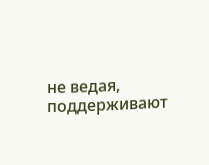не ведая, поддерживают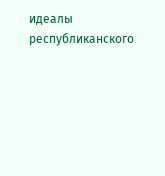идеалы республиканского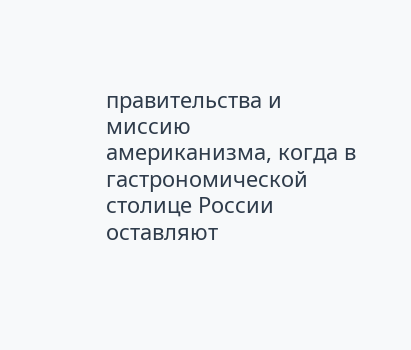правительства и миссию американизма, когда в гастрономической столице России оставляют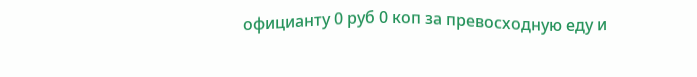официанту 0 руб 0 коп за превосходную еду и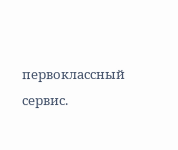первоклассный сервис.